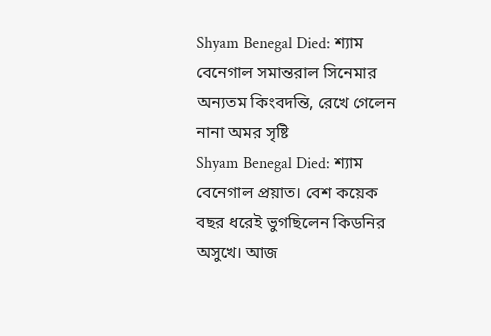Shyam Benegal Died: শ্যাম বেনেগাল সমান্তরাল সিনেমার অন্যতম কিংবদন্তি, রেখে গেলেন নানা অমর সৃষ্টি
Shyam Benegal Died: শ্যাম বেনেগাল প্রয়াত। বেশ কয়েক বছর ধরেই ভুগছিলেন কিডনির অসুখে। আজ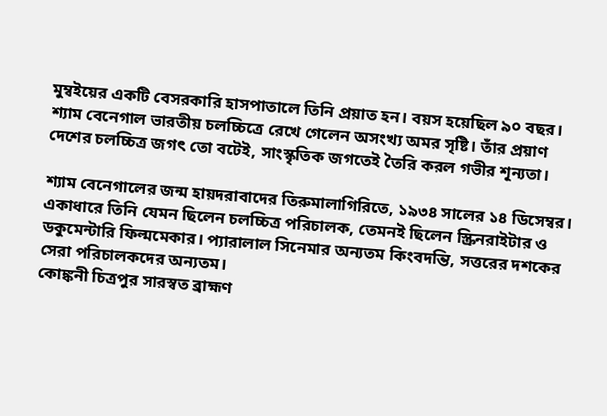মুম্বইয়ের একটি বেসরকারি হাসপাতালে তিনি প্রয়াত হন। বয়স হয়েছিল ৯০ বছর।
শ্যাম বেনেগাল ভারতীয় চলচ্চিত্রে রেখে গেলেন অসংখ্য অমর সৃষ্টি। তাঁর প্রয়াণ দেশের চলচ্চিত্র জগৎ তো বটেই, সাংস্কৃতিক জগতেই তৈরি করল গভীর শূন্যতা।

শ্যাম বেনেগালের জন্ম হায়দরাবাদের তিরুমালাগিরিতে, ১৯৩৪ সালের ১৪ ডিসেম্বর। একাধারে তিনি যেমন ছিলেন চলচ্চিত্র পরিচালক, তেমনই ছিলেন স্ক্রিনরাইটার ও ডকুমেন্টারি ফিল্মমেকার। প্যারালাল সিনেমার অন্যতম কিংবদন্তি, সত্তরের দশকের সেরা পরিচালকদের অন্যতম।
কোঙ্কনী চিত্রপুর সারস্বত ব্রাহ্মণ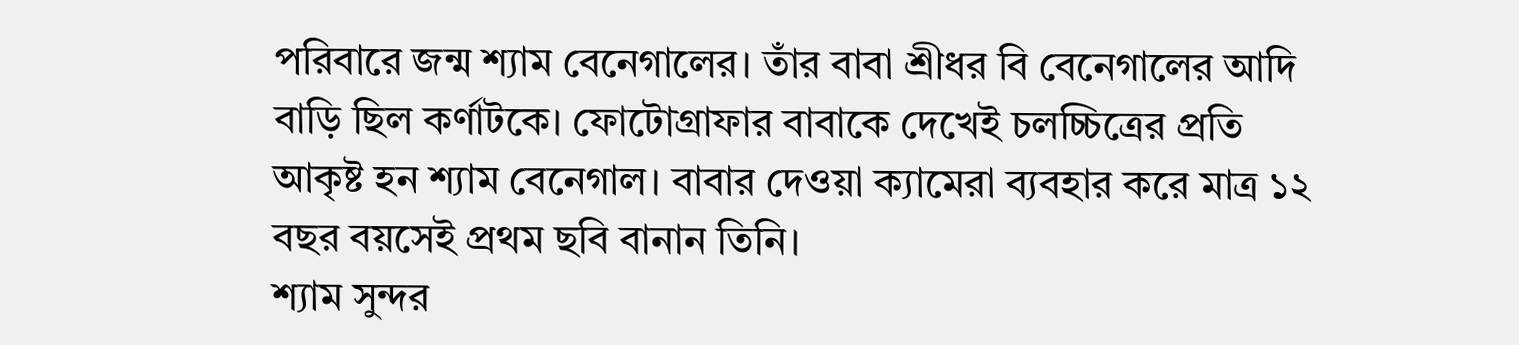পরিবারে জন্ম শ্যাম বেনেগালের। তাঁর বাবা শ্রীধর বি বেনেগালের আদি বাড়ি ছিল কর্ণাটকে। ফোটোগ্রাফার বাবাকে দেখেই চলচ্চিত্রের প্রতি আকৃষ্ট হন শ্যাম বেনেগাল। বাবার দেওয়া ক্যামেরা ব্যবহার করে মাত্র ১২ বছর বয়সেই প্রথম ছবি বানান তিনি।
শ্যাম সুন্দর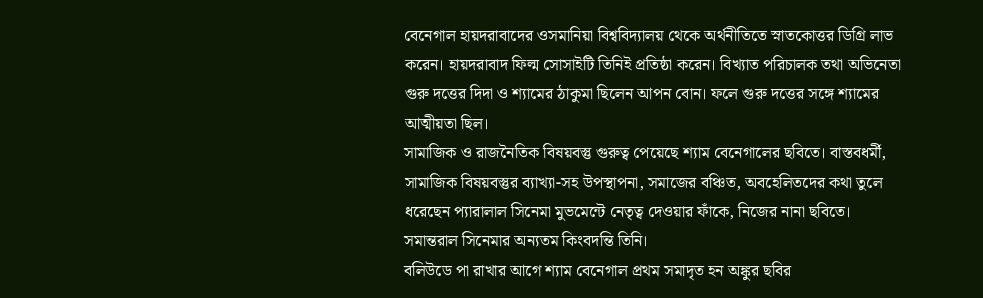বেনেগাল হায়দরাবাদের ওসমানিয়া বিশ্ববিদ্যালয় থেকে অর্থনীতিতে স্নাতকোত্তর ডিগ্রি লাভ করেন। হায়দরাবাদ ফিল্ম সোসাইটি তিনিই প্রতিষ্ঠা করেন। বিখ্যাত পরিচালক তথা অভিনেতা গুরু দত্তের দিদা ও শ্যামের ঠাকুমা ছিলেন আপন বোন। ফলে গুরু দত্তের সঙ্গে শ্যামের আত্মীয়তা ছিল।
সামাজিক ও রাজনৈতিক বিষয়বস্তু গুরুত্ব পেয়েছে শ্যাম বেনেগালের ছবিতে। বাস্তবধর্মী, সামাজিক বিষয়বস্তুর ব্যাখ্যা-সহ উপস্থাপনা, সমাজের বঞ্চিত, অবহেলিতদের কথা তুলে ধরেছেন প্যারালাল সিনেমা মুভমেন্টে নেতৃত্ব দেওয়ার ফাঁকে, নিজের নানা ছবিতে। সমান্তরাল সিনেমার অন্যতম কিংবদন্তি তিনি।
বলিউডে পা রাখার আগে শ্যাম বেনেগাল প্রথম সমাদৃত হন অঙ্কুর ছবির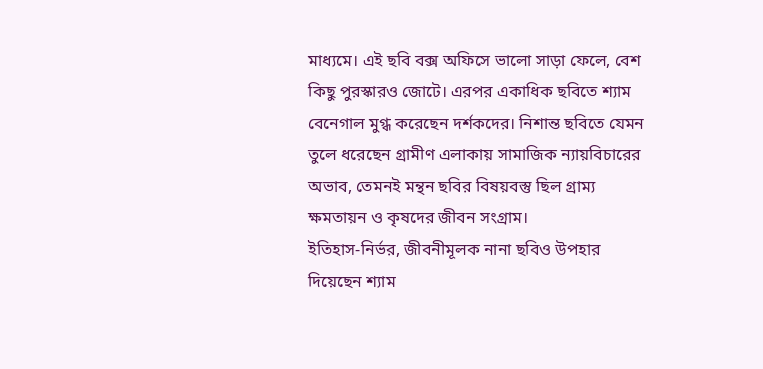মাধ্যমে। এই ছবি বক্স অফিসে ভালো সাড়া ফেলে, বেশ কিছু পুরস্কারও জোটে। এরপর একাধিক ছবিতে শ্যাম বেনেগাল মুগ্ধ করেছেন দর্শকদের। নিশান্ত ছবিতে যেমন তুলে ধরেছেন গ্রামীণ এলাকায় সামাজিক ন্যায়বিচারের অভাব, তেমনই মন্থন ছবির বিষয়বস্তু ছিল গ্রাম্য ক্ষমতায়ন ও কৃষদের জীবন সংগ্রাম।
ইতিহাস-নির্ভর, জীবনীমূলক নানা ছবিও উপহার দিয়েছেন শ্যাম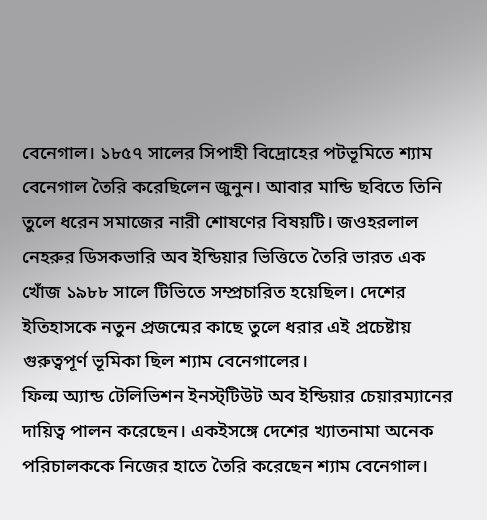বেনেগাল। ১৮৫৭ সালের সিপাহী বিদ্রোহের পটভূমিতে শ্যাম বেনেগাল তৈরি করেছিলেন জুনুন। আবার মান্ডি ছবিতে তিনি তুলে ধরেন সমাজের নারী শোষণের বিষয়টি। জওহরলাল নেহরুর ডিসকভারি অব ইন্ডিয়ার ভিত্তিতে তৈরি ভারত এক খোঁজ ১৯৮৮ সালে টিভিতে সম্প্রচারিত হয়েছিল। দেশের ইতিহাসকে নতুন প্রজন্মের কাছে তুলে ধরার এই প্রচেষ্টায় গুরুত্বপূর্ণ ভূমিকা ছিল শ্যাম বেনেগালের।
ফিল্ম অ্যান্ড টেলিভিশন ইনস্ট্টিউট অব ইন্ডিয়ার চেয়ারম্যানের দায়িত্ব পালন করেছেন। একইসঙ্গে দেশের খ্যাতনামা অনেক পরিচালককে নিজের হাতে তৈরি করেছেন শ্যাম বেনেগাল।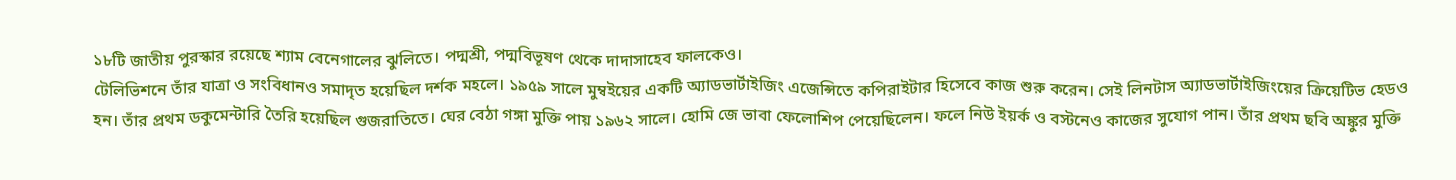১৮টি জাতীয় পুরস্কার রয়েছে শ্যাম বেনেগালের ঝুলিতে। পদ্মশ্রী, পদ্মবিভূষণ থেকে দাদাসাহেব ফালকেও।
টেলিভিশনে তাঁর যাত্রা ও সংবিধানও সমাদৃত হয়েছিল দর্শক মহলে। ১৯৫৯ সালে মুম্বইয়ের একটি অ্যাডভার্টাইজিং এজেন্সিতে কপিরাইটার হিসেবে কাজ শুরু করেন। সেই লিনটাস অ্যাডভার্টাইজিংয়ের ক্রিয়েটিভ হেডও হন। তাঁর প্রথম ডকুমেন্টারি তৈরি হয়েছিল গুজরাতিতে। ঘের বেঠা গঙ্গা মুক্তি পায় ১৯৬২ সালে। হোমি জে ভাবা ফেলোশিপ পেয়েছিলেন। ফলে নিউ ইয়র্ক ও বস্টনেও কাজের সুযোগ পান। তাঁর প্রথম ছবি অঙ্কুর মুক্তি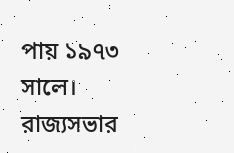পায় ১৯৭৩ সালে।
রাজ্যসভার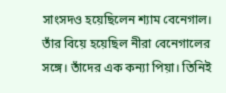সাংসদও হয়েছিলেন শ্যাম বেনেগাল। তাঁর বিয়ে হয়েছিল নীরা বেনেগালের সঙ্গে। তাঁদের এক কন্যা পিয়া। তিনিই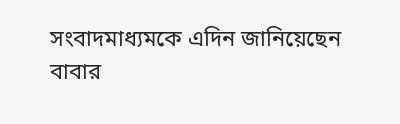সংবাদমাধ্যমকে এদিন জানিয়েছেন বাবার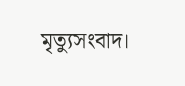মৃত্যুসংবাদ।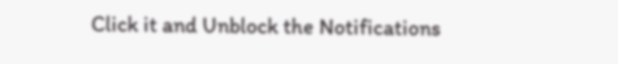Click it and Unblock the Notifications